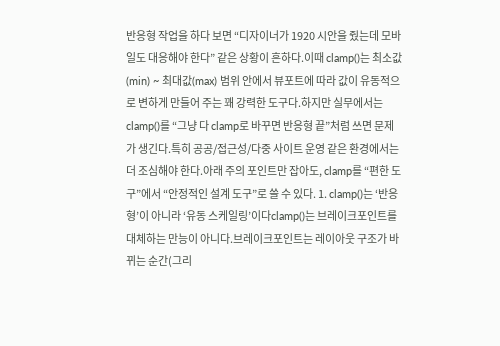반응형 작업을 하다 보면 “디자이너가 1920 시안을 줬는데 모바일도 대응해야 한다” 같은 상황이 흔하다.이때 clamp()는 최소값(min) ~ 최대값(max) 범위 안에서 뷰포트에 따라 값이 유동적으로 변하게 만들어 주는 꽤 강력한 도구다.하지만 실무에서는 clamp()를 “그냥 다 clamp로 바꾸면 반응형 끝”처럼 쓰면 문제가 생긴다.특히 공공/접근성/다중 사이트 운영 같은 환경에서는 더 조심해야 한다.아래 주의 포인트만 잡아도, clamp를 “편한 도구”에서 “안정적인 설계 도구”로 쓸 수 있다. 1. clamp()는 ‘반응형’이 아니라 ‘유동 스케일링’이다clamp()는 브레이크포인트를 대체하는 만능이 아니다.브레이크포인트는 레이아웃 구조가 바뀌는 순간(그리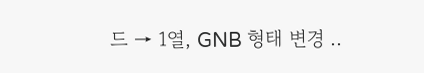드 → 1열, GNB 형태 변경 ..